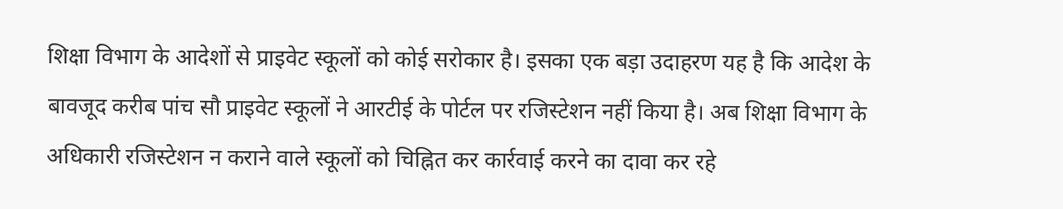शिक्षा विभाग के आदेशों से प्राइवेट स्कूलों को कोई सरोकार है। इसका एक बड़ा उदाहरण यह है कि आदेश के बावजूद करीब पांच सौ प्राइवेट स्कूलों ने आरटीई के पोर्टल पर रजिस्टेशन नहीं किया है। अब शिक्षा विभाग के अधिकारी रजिस्टेशन न कराने वाले स्कूलों को चिह्नित कर कार्रवाई करने का दावा कर रहे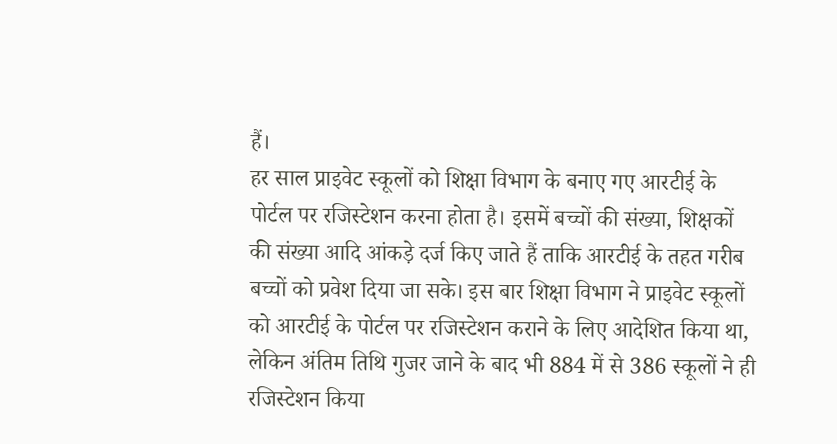हैं।
हर साल प्राइवेट स्कूलों को शिक्षा विभाग के बनाए गए आरटीई के पोर्टल पर रजिस्टेशन करना होता है। इसमें बच्चों की संख्या, शिक्षकों की संख्या आदि आंकड़े दर्ज किए जाते हैं ताकि आरटीई के तहत गरीब बच्चों को प्रवेश दिया जा सके। इस बार शिक्षा विभाग ने प्राइवेट स्कूलों को आरटीई के पोर्टल पर रजिस्टेशन कराने के लिए आदेशित किया था, लेकिन अंतिम तिथि गुजर जाने के बाद भी 884 में से 386 स्कूलों ने ही रजिस्टेशन किया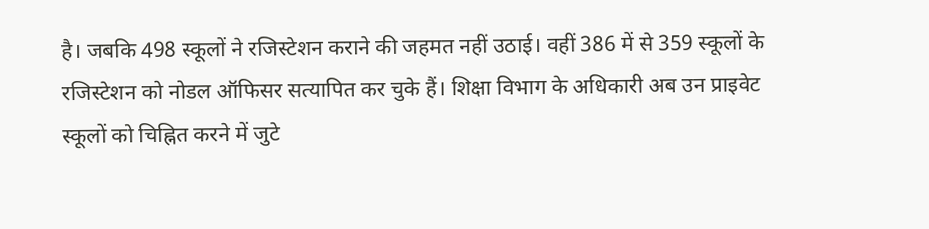है। जबकि 498 स्कूलों ने रजिस्टेशन कराने की जहमत नहीं उठाई। वहीं 386 में से 359 स्कूलों के रजिस्टेशन को नोडल ऑफिसर सत्यापित कर चुके हैं। शिक्षा विभाग के अधिकारी अब उन प्राइवेट स्कूलों को चिह्नित करने में जुटे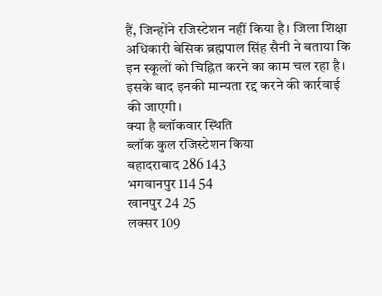हैं, जिन्होंने रजिस्टेशन नहीं किया है। जिला शिक्षा अधिकारी बेसिक ब्रह्मपाल सिंह सैनी ने बताया कि इन स्कूलों को चिह्नित करने का काम चल रहा है। इसके बाद इनकी मान्यता रद्द करने की कार्रवाई की जाएगी।
क्या है ब्लॉकवार स्थिति
ब्लॉक कुल रजिस्टेशन किया
बहादराबाद 286 143
भगवानपुर 114 54
खानपुर 24 25
लक्सर 109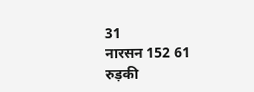31
नारसन 152 61
रुड़की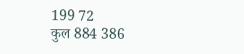199 72
कुल 884 386